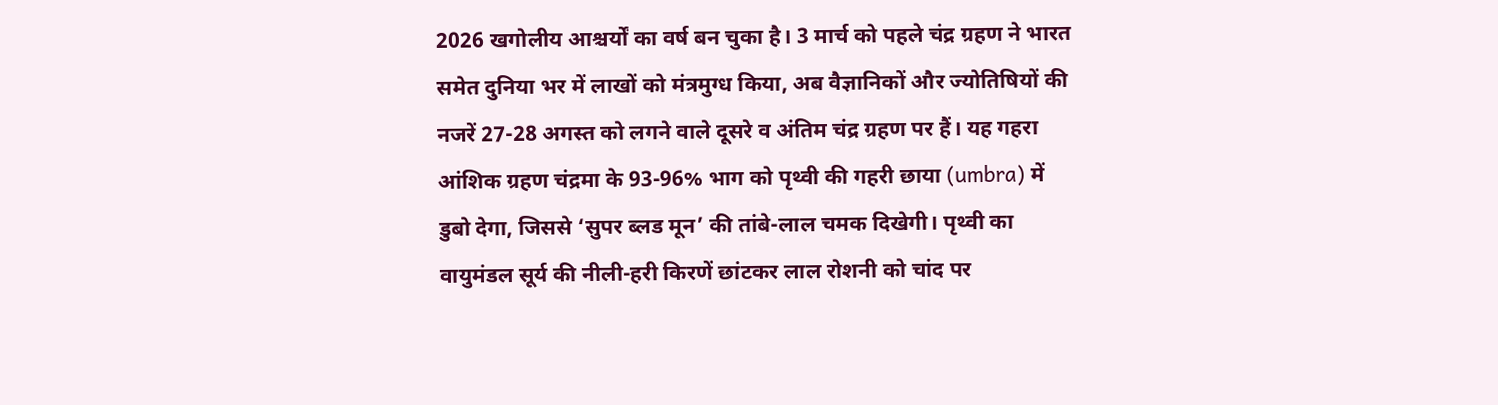2026 खगोलीय आश्चर्यों का वर्ष बन चुका है। 3 मार्च को पहले चंद्र ग्रहण ने भारत समेत दुनिया भर में लाखों को मंत्रमुग्ध किया, अब वैज्ञानिकों और ज्योतिषियों की नजरें 27-28 अगस्त को लगने वाले दूसरे व अंतिम चंद्र ग्रहण पर हैं। यह गहरा आंशिक ग्रहण चंद्रमा के 93-96% भाग को पृथ्वी की गहरी छाया (umbra) में डुबो देगा, जिससे ‘सुपर ब्लड मून’ की तांबे-लाल चमक दिखेगी। पृथ्वी का वायुमंडल सूर्य की नीली-हरी किरणें छांटकर लाल रोशनी को चांद पर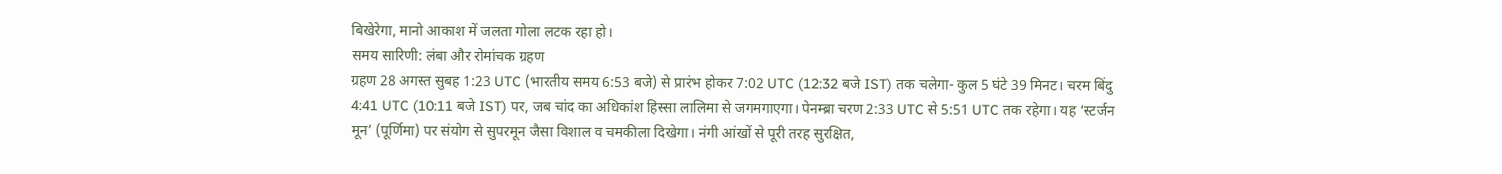बिखेरेगा, मानो आकाश में जलता गोला लटक रहा हो।
समय सारिणी: लंबा और रोमांचक ग्रहण
ग्रहण 28 अगस्त सुबह 1:23 UTC (भारतीय समय 6:53 बजे) से प्रारंभ होकर 7:02 UTC (12:32 बजे IST) तक चलेगा- कुल 5 घंटे 39 मिनट। चरम बिंदु 4:41 UTC (10:11 बजे IST) पर, जब चांद का अधिकांश हिस्सा लालिमा से जगमगाएगा। पेनम्ब्रा चरण 2:33 UTC से 5:51 UTC तक रहेगा। यह ‘स्टर्जन मून’ (पूर्णिमा) पर संयोग से सुपरमून जैसा विशाल व चमकीला दिखेगा। नंगी आंखों से पूरी तरह सुरक्षित,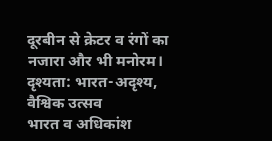दूरबीन से क्रेटर व रंगों का नजारा और भी मनोरम।
दृश्यता: भारत-अदृश्य, वैश्विक उत्सव
भारत व अधिकांश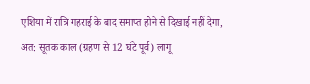एशिया में रात्रि गहराई के बाद समाप्त होने से दिखाई नहीं देगा, अत: सूतक काल (ग्रहण से 12 घंटे पूर्व) लागू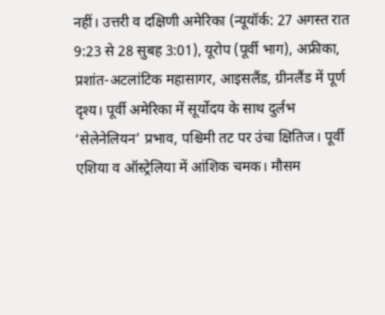नहीं। उत्तरी व दक्षिणी अमेरिका (न्यूयॉर्क: 27 अगस्त रात 9:23 से 28 सुबह 3:01), यूरोप (पूर्वी भाग), अफ्रीका, प्रशांत-अटलांटिक महासागर, आइसलैंड, ग्रीनलैंड में पूर्ण दृश्य। पूर्वी अमेरिका में सूर्योदय के साथ दुर्लभ ‘सेलेनेलियन’ प्रभाव, पश्चिमी तट पर उंचा क्षितिज। पूर्वी एशिया व ऑस्ट्रेलिया में आंशिक चमक। मौसम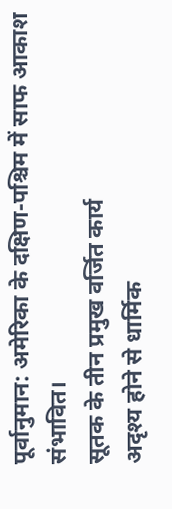पूर्वानुमान: अमेरिका के दक्षिण-पश्चिम में साफ आकाश संभावित।
सूतक के तीन प्रमुख वर्जित कार्य
अदृश्य होने से धार्मिक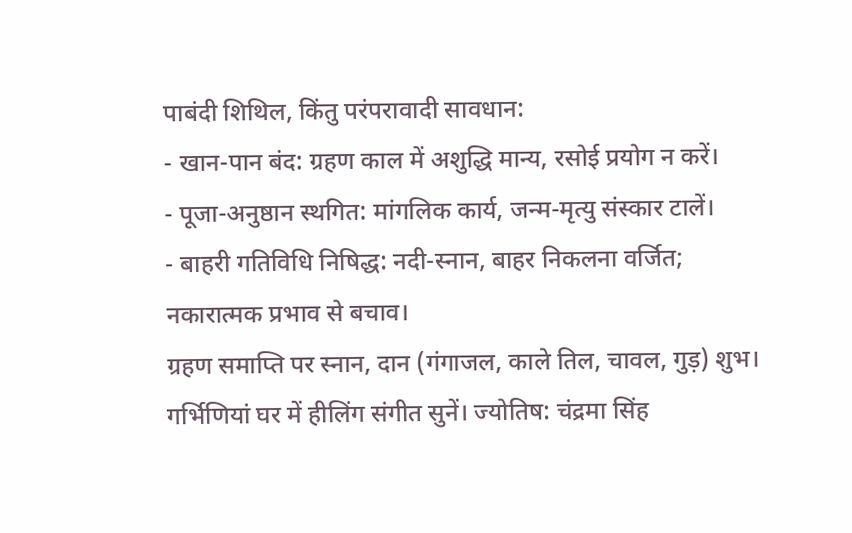पाबंदी शिथिल, किंतु परंपरावादी सावधान:
- खान-पान बंद: ग्रहण काल में अशुद्धि मान्य, रसोई प्रयोग न करें।
- पूजा-अनुष्ठान स्थगित: मांगलिक कार्य, जन्म-मृत्यु संस्कार टालें।
- बाहरी गतिविधि निषिद्ध: नदी-स्नान, बाहर निकलना वर्जित; नकारात्मक प्रभाव से बचाव।
ग्रहण समाप्ति पर स्नान, दान (गंगाजल, काले तिल, चावल, गुड़) शुभ। गर्भिणियां घर में हीलिंग संगीत सुनें। ज्योतिष: चंद्रमा सिंह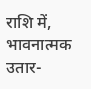राशि में, भावनात्मक उतार-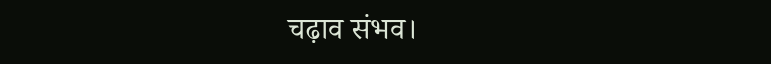चढ़ाव संभव।